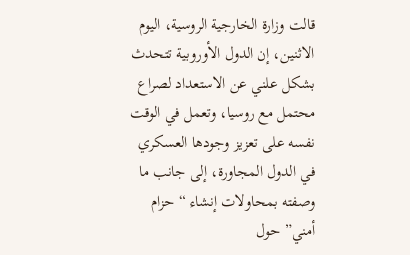قالت وزارة الخارجية الروسية، اليوم الاثنين، إن الدول الأوروبية تتحدث بشكل علني عن الاستعداد لصراع محتمل مع روسيا، وتعمل في الوقت نفسه على تعزيز وجودها العسكري في الدول المجاورة، إلى جانب ما وصفته بمحاولات إنشاء “حزام أمني” حول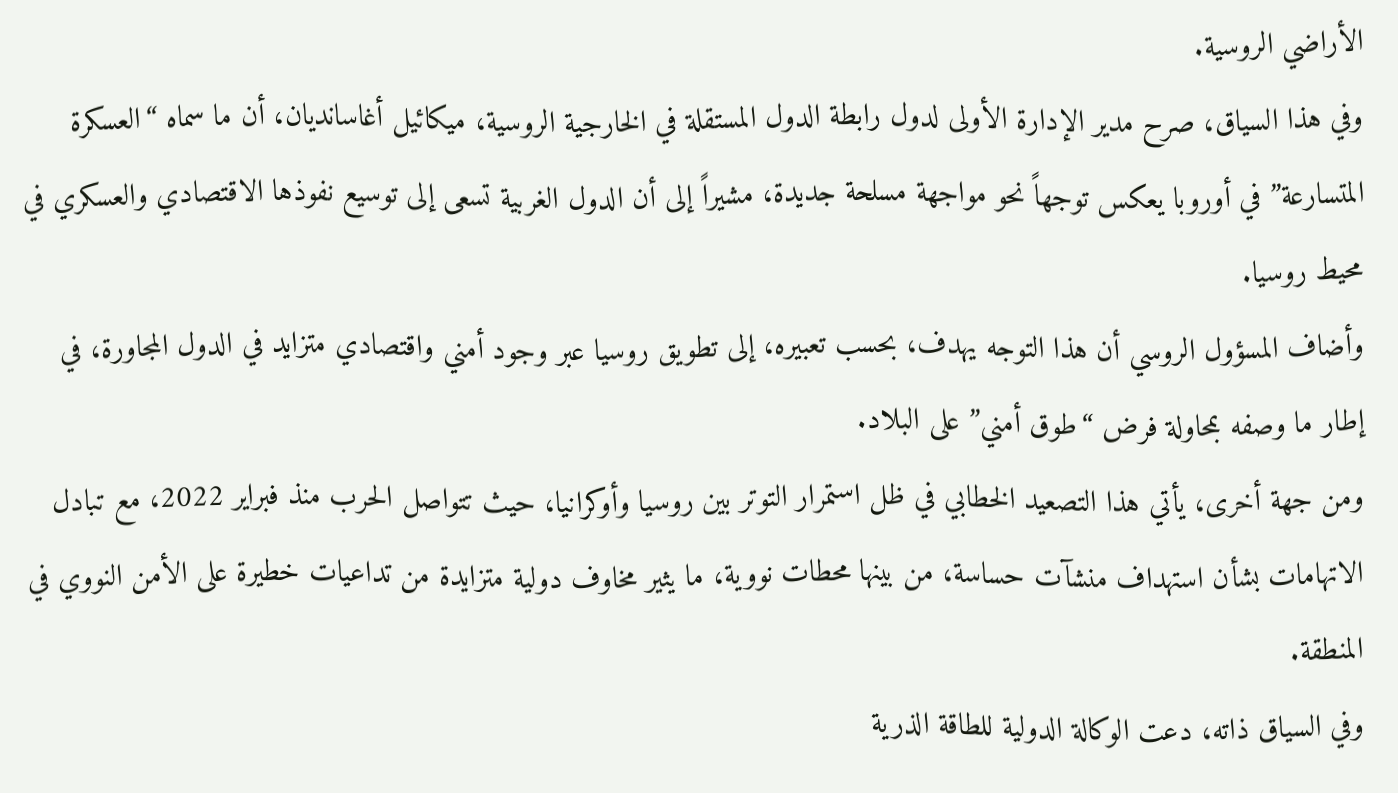الأراضي الروسية.
وفي هذا السياق، صرح مدير الإدارة الأولى لدول رابطة الدول المستقلة في الخارجية الروسية، ميكائيل أغاسانديان، أن ما سماه “العسكرة المتسارعة” في أوروبا يعكس توجهاً نحو مواجهة مسلحة جديدة، مشيراً إلى أن الدول الغربية تسعى إلى توسيع نفوذها الاقتصادي والعسكري في محيط روسيا.
وأضاف المسؤول الروسي أن هذا التوجه يهدف، بحسب تعبيره، إلى تطويق روسيا عبر وجود أمني واقتصادي متزايد في الدول المجاورة، في إطار ما وصفه بمحاولة فرض “طوق أمني” على البلاد.
ومن جهة أخرى، يأتي هذا التصعيد الخطابي في ظل استمرار التوتر بين روسيا وأوكرانيا، حيث تتواصل الحرب منذ فبراير 2022، مع تبادل الاتهامات بشأن استهداف منشآت حساسة، من بينها محطات نووية، ما يثير مخاوف دولية متزايدة من تداعيات خطيرة على الأمن النووي في المنطقة.
وفي السياق ذاته، دعت الوكالة الدولية للطاقة الذرية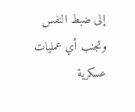إلى ضبط النفس وتجنب أي عمليات عسكرية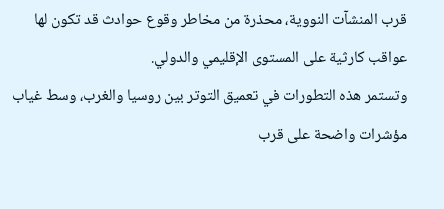قرب المنشآت النووية، محذرة من مخاطر وقوع حوادث قد تكون لها عواقب كارثية على المستوى الإقليمي والدولي.
وتستمر هذه التطورات في تعميق التوتر بين روسيا والغرب، وسط غياب مؤشرات واضحة على قرب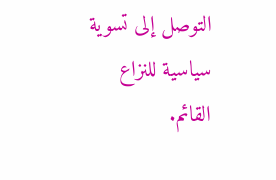التوصل إلى تسوية سياسية للنزاع القائم.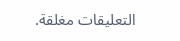التعليقات مغلقة.